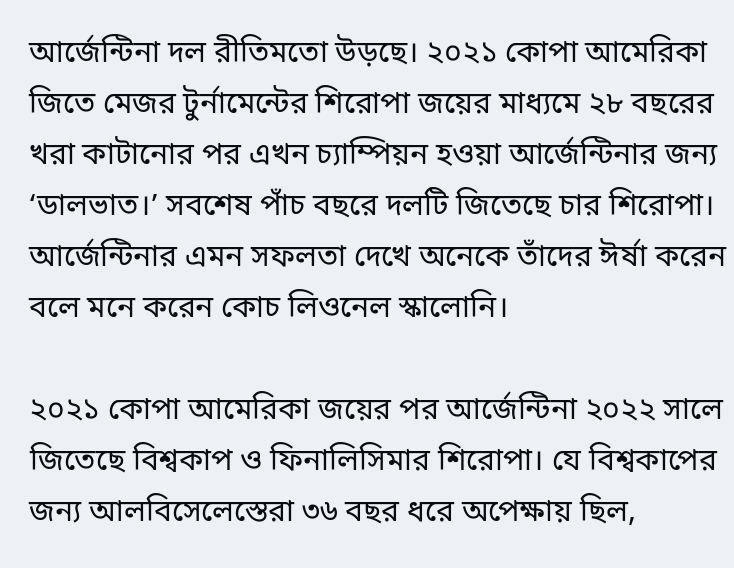আর্জেন্টিনা দল রীতিমতো উড়ছে। ২০২১ কোপা আমেরিকা জিতে মেজর টুর্নামেন্টের শিরোপা জয়ের মাধ্যমে ২৮ বছরের খরা কাটানোর পর এখন চ্যাম্পিয়ন হওয়া আর্জেন্টিনার জন্য ‘ডালভাত।’ সবশেষ পাঁচ বছরে দলটি জিতেছে চার শিরোপা। আর্জেন্টিনার এমন সফলতা দেখে অনেকে তাঁদের ঈর্ষা করেন বলে মনে করেন কোচ লিওনেল স্কালোনি।

২০২১ কোপা আমেরিকা জয়ের পর আর্জেন্টিনা ২০২২ সালে জিতেছে বিশ্বকাপ ও ফিনালিসিমার শিরোপা। যে বিশ্বকাপের জন্য আলবিসেলেস্তেরা ৩৬ বছর ধরে অপেক্ষায় ছিল,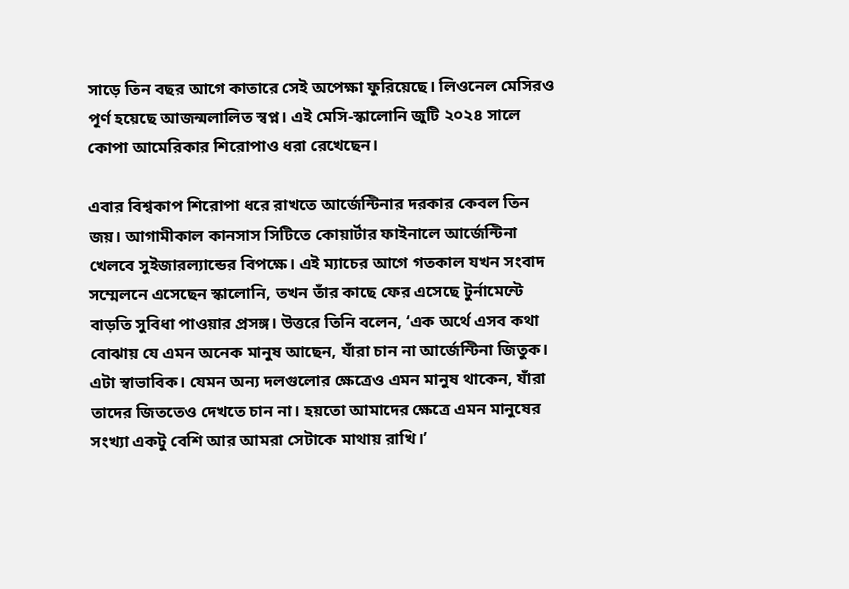সাড়ে তিন বছর আগে কাতারে সেই অপেক্ষা ফুরিয়েছে। লিওনেল মেসিরও পূর্ণ হয়েছে আজন্মলালিত স্বপ্ন। এই মেসি-স্কালোনি জুটি ২০২৪ সালে কোপা আমেরিকার শিরোপাও ধরা রেখেছেন।

এবার বিশ্বকাপ শিরোপা ধরে রাখতে আর্জেন্টিনার দরকার কেবল তিন জয়। আগামীকাল কানসাস সিটিতে কোয়ার্টার ফাইনালে আর্জেন্টিনা খেলবে সুইজারল্যান্ডের বিপক্ষে। এই ম্যাচের আগে গতকাল যখন সংবাদ সম্মেলনে এসেছেন স্কালোনি, তখন তাঁর কাছে ফের এসেছে টুর্নামেন্টে বাড়তি সুবিধা পাওয়ার প্রসঙ্গ। উত্তরে তিনি বলেন, ‘এক অর্থে এসব কথা বোঝায় যে এমন অনেক মানুষ আছেন, যাঁরা চান না আর্জেন্টিনা জিতুক। এটা স্বাভাবিক। যেমন অন্য দলগুলোর ক্ষেত্রেও এমন মানুষ থাকেন, যাঁরা তাদের জিততেও দেখতে চান না। হয়তো আমাদের ক্ষেত্রে এমন মানুষের সংখ্যা একটু বেশি আর আমরা সেটাকে মাথায় রাখি।’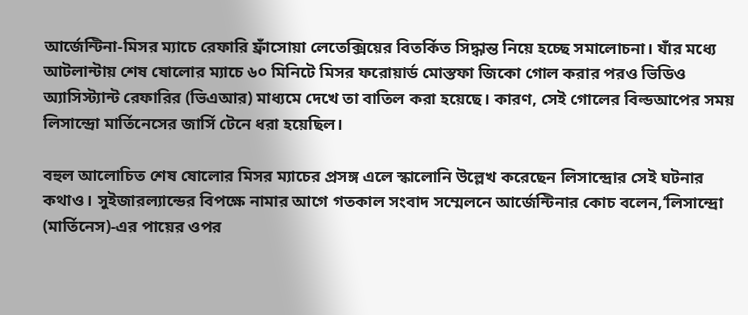আর্জেন্টিনা-মিসর ম্যাচে রেফারি ফ্রাঁসোয়া লেতেক্সিয়ের বিতর্কিত সিদ্ধান্ত নিয়ে হচ্ছে সমালোচনা। যাঁর মধ্যে আটলান্টায় শেষ ষোলোর ম্যাচে ৬০ মিনিটে মিসর ফরোয়ার্ড মোস্তফা জিকো গোল করার পরও ভিডিও অ্যাসিস্ট্যান্ট রেফারির (ভিএআর) মাধ্যমে দেখে তা বাতিল করা হয়েছে। কারণ, সেই গোলের বিল্ডআপের সময় লিসান্দ্রো মার্তিনেসের জার্সি টেনে ধরা হয়েছিল।

বহুল আলোচিত শেষ ষোলোর মিসর ম্যাচের প্রসঙ্গ এলে স্কালোনি উল্লেখ করেছেন লিসান্দ্রোর সেই ঘটনার কথাও। সুইজারল্যান্ডের বিপক্ষে নামার আগে গতকাল সংবাদ সম্মেলনে আর্জেন্টিনার কোচ বলেন,‘লিসান্দ্রো (মার্তিনেস)-এর পায়ের ওপর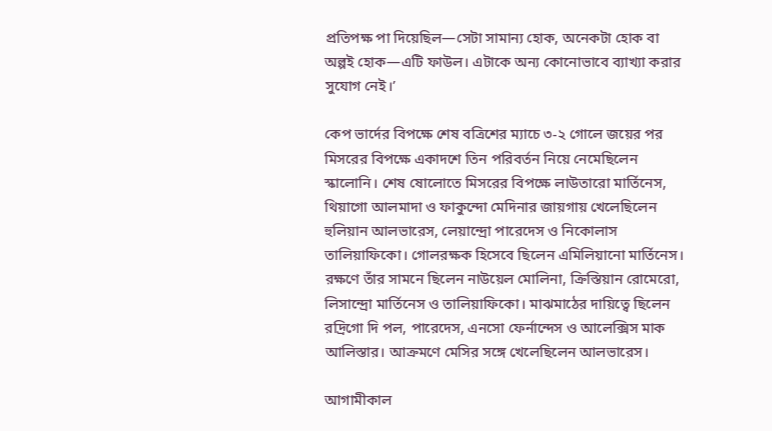প্রতিপক্ষ পা দিয়েছিল—সেটা সামান্য হোক, অনেকটা হোক বা অল্পই হোক—এটি ফাউল। এটাকে অন্য কোনোভাবে ব্যাখ্যা করার সুযোগ নেই।’

কেপ ভার্দের বিপক্ষে শেষ বত্রিশের ম্যাচে ৩-২ গোলে জয়ের পর মিসরের বিপক্ষে একাদশে তিন পরিবর্তন নিয়ে নেমেছিলেন স্কালোনি। শেষ ষোলোতে মিসরের বিপক্ষে লাউতারো মার্তিনেস, থিয়াগো আলমাদা ও ফাকুন্দো মেদিনার জায়গায় খেলেছিলেন হুলিয়ান আলভারেস, লেয়ান্দ্রো পারেদেস ও নিকোলাস তালিয়াফিকো। গোলরক্ষক হিসেবে ছিলেন এমিলিয়ানো মার্তিনেস। রক্ষণে তাঁর সামনে ছিলেন নাউয়েল মোলিনা, ক্রিস্তিয়ান রোমেরো, লিসান্দ্রো মার্তিনেস ও তালিয়াফিকো। মাঝমাঠের দায়িত্বে ছিলেন রদ্রিগো দি পল, পারেদেস, এনসো ফের্নান্দেস ও আলেক্সিস মাক আলিস্তার। আক্রমণে মেসির সঙ্গে খেলেছিলেন আলভারেস।

আগামীকাল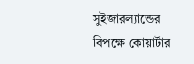সুইজারল্যান্ডের বিপক্ষে কোয়ার্টার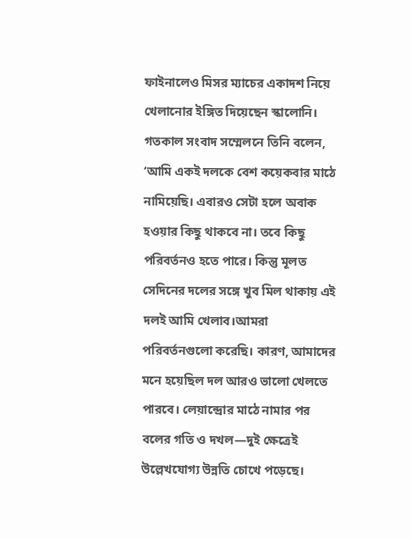ফাইনালেও মিসর ম্যাচের একাদশ নিয়ে খেলানোর ইঙ্গিত দিয়েছেন স্কালোনি। গতকাল সংবাদ সম্মেলনে তিনি বলেন, ‘আমি একই দলকে বেশ কয়েকবার মাঠে নামিয়েছি। এবারও সেটা হলে অবাক হওয়ার কিছু থাকবে না। তবে কিছু পরিবর্তনও হতে পারে। কিন্তু মূলত সেদিনের দলের সঙ্গে খুব মিল থাকায় এই দলই আমি খেলাব।আমরা পরিবর্তনগুলো করেছি। কারণ, আমাদের মনে হয়েছিল দল আরও ভালো খেলতে পারবে। লেয়ান্দ্রোর মাঠে নামার পর বলের গতি ও দখল—দুই ক্ষেত্রেই উল্লেখযোগ্য উন্নতি চোখে পড়েছে।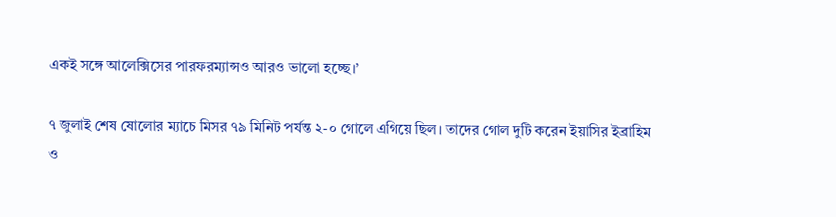একই সঙ্গে আলেক্সিসের পারফরম্যান্সও আরও ভালো হচ্ছে।’

৭ জুলাই শেষ ষোলোর ম্যাচে মিসর ৭৯ মিনিট পর্যন্ত ২-০ গোলে এগিয়ে ছিল। তাদের গোল দুটি করেন ইয়াসির ইব্রাহিম ও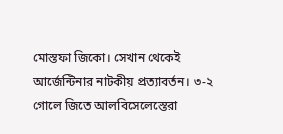মোস্তফা জিকো। সেখান থেকেই আর্জেন্টিনার নাটকীয় প্রত্যাবর্তন। ৩-২ গোলে জিতে আলবিসেলেস্তেরা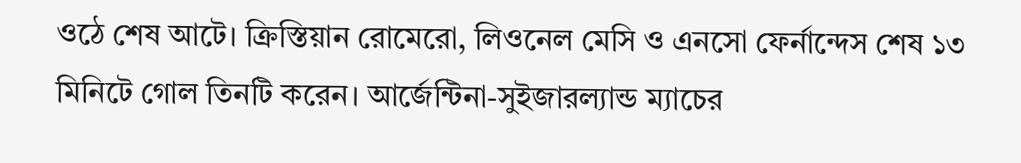ওঠে শেষ আটে। ক্রিস্তিয়ান রোমেরো, লিওনেল মেসি ও এনসো ফের্নান্দেস শেষ ১৩ মিনিটে গোল তিনটি করেন। আর্জেন্টিনা-সুইজারল্যান্ড ম্যাচের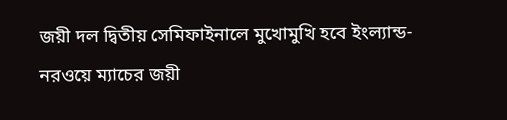জয়ী দল দ্বিতীয় সেমিফাইনালে মুখোমুখি হবে ইংল্যান্ড-নরওয়ে ম্যাচের জয়ী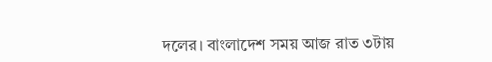দলের। বাংলাদেশ সময় আজ রাত ৩টায়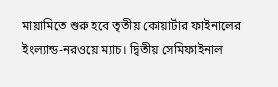মায়ামিতে শুরু হবে তৃতীয় কোয়ার্টার ফাইনালের ইংল্যান্ড-নরওয়ে ম্যাচ। দ্বিতীয় সেমিফাইনাল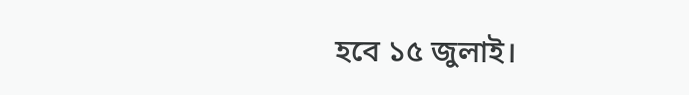হবে ১৫ জুলাই।